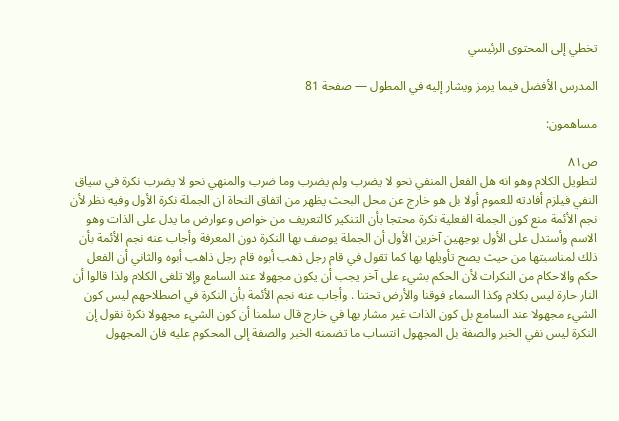تخطي إلى المحتوى الرئيسي

المدرس الأفضل فيما يرمز ويشار إليه في المطول — صفحة 81

مساهمون:

ص٨١
لتطويل الكلام وهو انه هل الفعل المنفي نحو لا يضرب ولم يضرب وما ضرب والمنهي نحو لا يضرب نكرة في سياق النفي فيلزم أفادته للعموم أولا بل هو خارج عن محل البحث يظهر من اتفاق النحاة ان الجملة نكرة الأول وفيه نظر لأن نجم الأئمة منع كون الجملة الفعلية نكرة محتجا بأن التنكير كالتعريف من خواص وعوارض ما يدل على الذات وهو الاسم وأستدل على الأول بوجهين آخرين الأول أن الجملة يوصف بها النكرة دون المعرفة وأجاب عنه نجم الأئمة بأن ذلك لمناسبتها من حيث يصح تأويلها بها كما تقول في قام رجل ذهب أبوه قام رجل ذاهب أبوه والثاني أن الفعل حكم والاحكام من النكرات لأن الحكم بشيء على آخر يجب أن يكون مجهولا عند السامع وإلا تلغى الكلام ولذا قالوا أن النار حارة ليس بكلام وكذا السماء فوقنا والأرض تحتنا . وأجاب عنه نجم الأئمة بأن النكرة في اصطلاحهم ليس كون الشيء مجهولا عند السامع بل كون الذات غير مشار بها في خارج قال سلمنا أن كون الشيء مجهولا نكرة نقول إن النكرة ليس نفي الخبر والصفة بل المجهول انتساب ما تضمنه الخبر والصفة إلى المحكوم عليه فان المجهول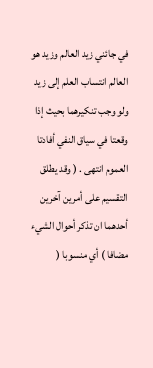في جائني زيد العالم وزيد هو العالم انتساب العلم إلى زيد ولو وجب تنكيرهما بحيث إذا وقعتا في سياق النفي أفادتا العموم انتهى . ( وقد يطلق التقسيم على أمرين آخرين أحدهما ان تذكر أحوال الشيء مضافا ) أي منسوبا (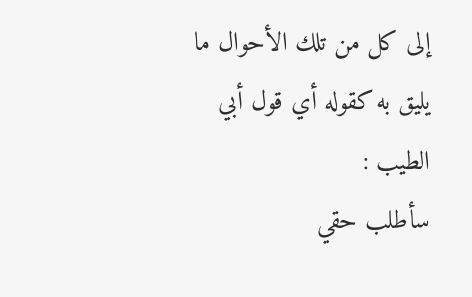إلى كل من تلك الأحوال ما يليق به كقوله أي قول أبي الطيب :
سأطلب حقي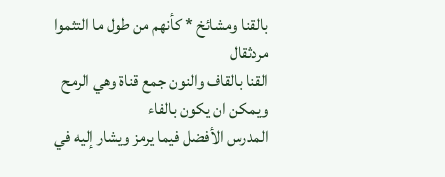بالقنا ومشائخ * كأنهم من طول ما التثموا مردثقال
القنا بالقاف والنون جمع قناة وهي الرمح ويمكن ان يكون بالفاء
المدرس الأفضل فيما يرمز ويشار إليه في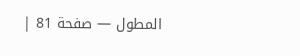المطول — صفحة 81 |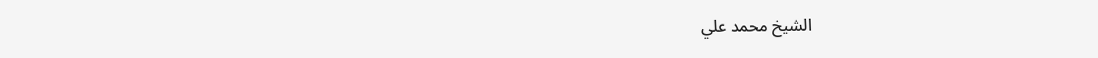الشيخ محمد علي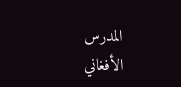المدرس الأفغاني